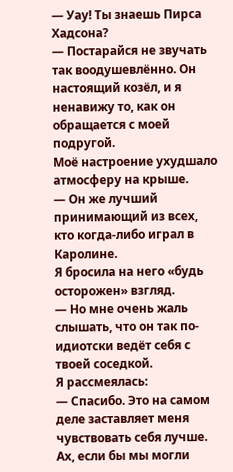— Уау! Ты знаешь Пирса Хадсона?
— Постарайся не звучать так воодушевлённо. Он настоящий козёл, и я ненавижу то, как он обращается с моей подругой.
Моё настроение ухудшало атмосферу на крыше.
— Он же лучший принимающий из всех, кто когда-либо играл в Каролине.
Я бросила на него «будь осторожен» взгляд.
— Но мне очень жаль слышать, что он так по-идиотски ведёт себя с твоей соседкой.
Я рассмеялась:
— Спасибо. Это на самом деле заставляет меня чувствовать себя лучше. Ах, если бы мы могли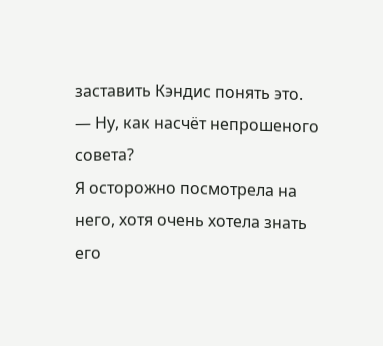заставить Кэндис понять это.
— Ну, как насчёт непрошеного совета?
Я осторожно посмотрела на него, хотя очень хотела знать его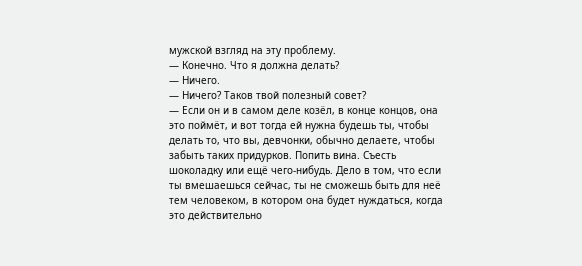мужской взгляд на эту проблему.
— Конечно. Что я должна делать?
— Ничего.
— Ничего? Таков твой полезный совет?
— Если он и в самом деле козёл, в конце концов, она это поймёт, и вот тогда ей нужна будешь ты, чтобы делать то, что вы, девчонки, обычно делаете, чтобы забыть таких придурков. Попить вина. Съесть шоколадку или ещё чего-нибудь. Дело в том, что если ты вмешаешься сейчас, ты не сможешь быть для неё тем человеком, в котором она будет нуждаться, когда это действительно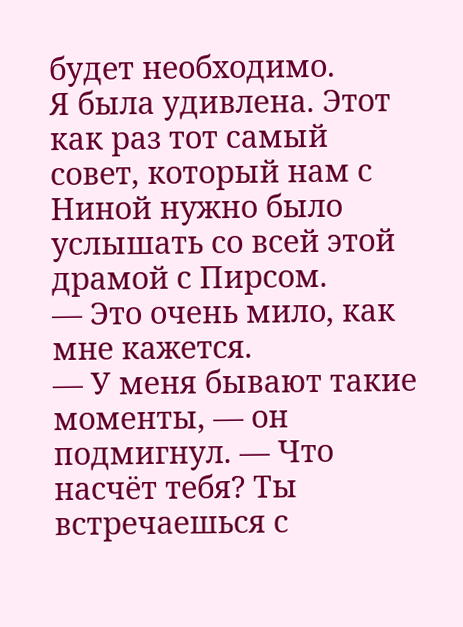будет необходимо.
Я была удивлена. Этот как раз тот самый совет, который нам с Ниной нужно было услышать со всей этой драмой с Пирсом.
— Это очень мило, как мне кажется.
— У меня бывают такие моменты, — он подмигнул. — Что насчёт тебя? Ты встречаешься с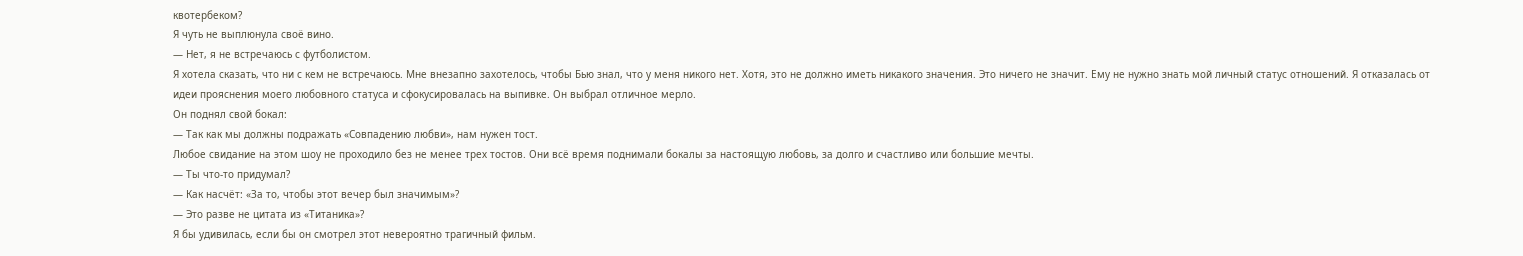квотербеком?
Я чуть не выплюнула своё вино.
— Нет, я не встречаюсь с футболистом.
Я хотела сказать, что ни с кем не встречаюсь. Мне внезапно захотелось, чтобы Бью знал, что у меня никого нет. Хотя, это не должно иметь никакого значения. Это ничего не значит. Ему не нужно знать мой личный статус отношений. Я отказалась от идеи прояснения моего любовного статуса и сфокусировалась на выпивке. Он выбрал отличное мерло.
Он поднял свой бокал:
— Так как мы должны подражать «Совпадению любви», нам нужен тост.
Любое свидание на этом шоу не проходило без не менее трех тостов. Они всё время поднимали бокалы за настоящую любовь, за долго и счастливо или большие мечты.
— Ты что-то придумал?
— Как насчёт: «За то, чтобы этот вечер был значимым»?
— Это разве не цитата из «Титаника»?
Я бы удивилась, если бы он смотрел этот невероятно трагичный фильм.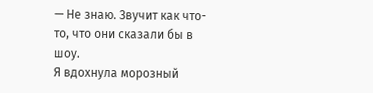— Не знаю. Звучит как что-то, что они сказали бы в шоу.
Я вдохнула морозный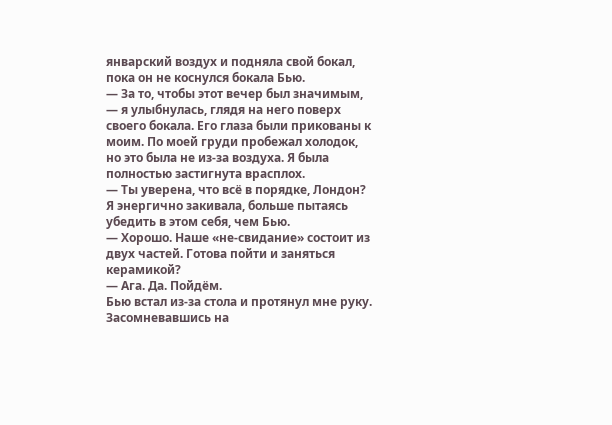январский воздух и подняла свой бокал, пока он не коснулся бокала Бью.
— За то, чтобы этот вечер был значимым, — я улыбнулась, глядя на него поверх своего бокала. Его глаза были прикованы к моим. По моей груди пробежал холодок, но это была не из-за воздуха. Я была полностью застигнута врасплох.
— Ты уверена, что всё в порядке, Лондон?
Я энергично закивала, больше пытаясь убедить в этом себя, чем Бью.
— Хорошо. Наше «не-свидание» состоит из двух частей. Готова пойти и заняться керамикой?
— Ага. Да. Пойдём.
Бью встал из-за стола и протянул мне руку. Засомневавшись на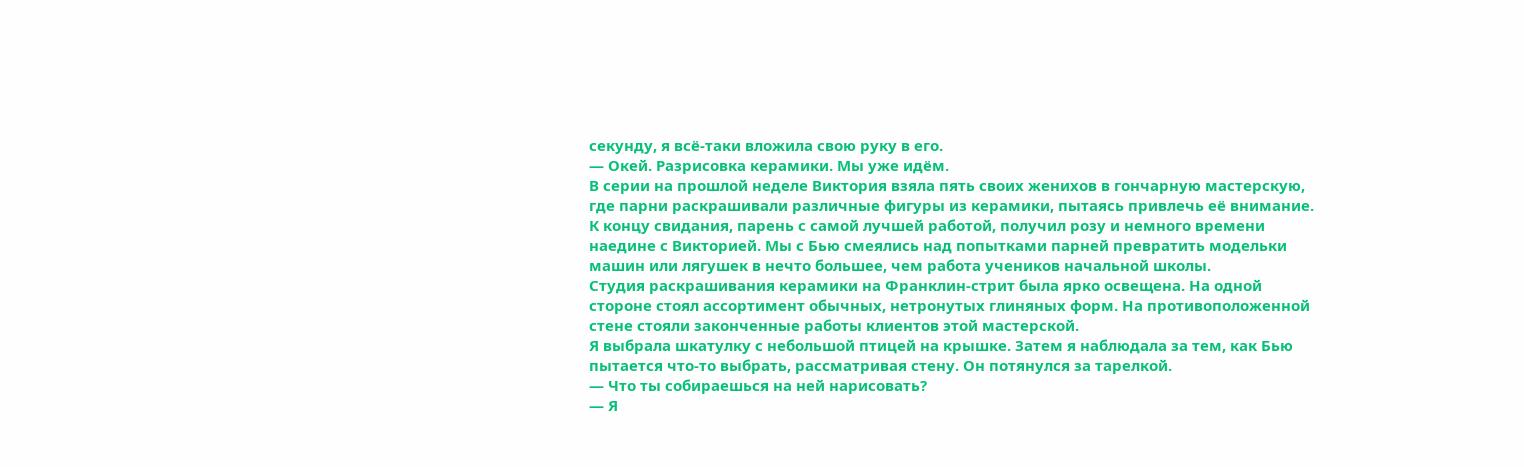секунду, я всё-таки вложила свою руку в его.
— Окей. Разрисовка керамики. Мы уже идём.
В серии на прошлой неделе Виктория взяла пять своих женихов в гончарную мастерскую, где парни раскрашивали различные фигуры из керамики, пытаясь привлечь её внимание. К концу свидания, парень с самой лучшей работой, получил розу и немного времени наедине с Викторией. Мы с Бью смеялись над попытками парней превратить модельки машин или лягушек в нечто большее, чем работа учеников начальной школы.
Студия раскрашивания керамики на Франклин-стрит была ярко освещена. На одной стороне стоял ассортимент обычных, нетронутых глиняных форм. На противоположенной стене стояли законченные работы клиентов этой мастерской.
Я выбрала шкатулку с небольшой птицей на крышке. Затем я наблюдала за тем, как Бью пытается что-то выбрать, рассматривая стену. Он потянулся за тарелкой.
— Что ты собираешься на ней нарисовать?
— Я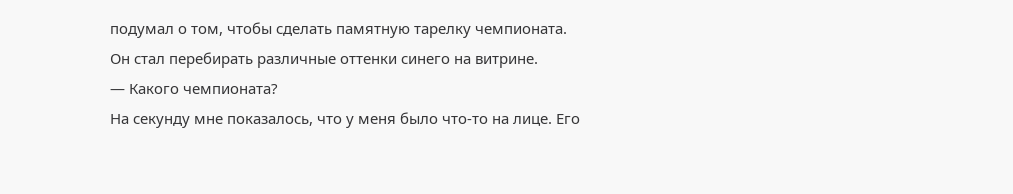подумал о том, чтобы сделать памятную тарелку чемпионата.
Он стал перебирать различные оттенки синего на витрине.
— Какого чемпионата?
На секунду мне показалось, что у меня было что-то на лице. Его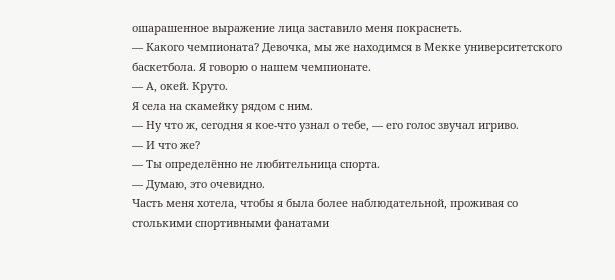ошарашенное выражение лица заставило меня покраснеть.
— Какого чемпионата? Девочка, мы же находимся в Мекке университетского баскетбола. Я говорю о нашем чемпионате.
— А, окей. Круто.
Я села на скамейку рядом с ним.
— Ну что ж, сегодня я кое-что узнал о тебе, — его голос звучал игриво.
— И что же?
— Ты определённо не любительница спорта.
— Думаю, это очевидно.
Часть меня хотела, чтобы я была более наблюдательной, проживая со столькими спортивными фанатами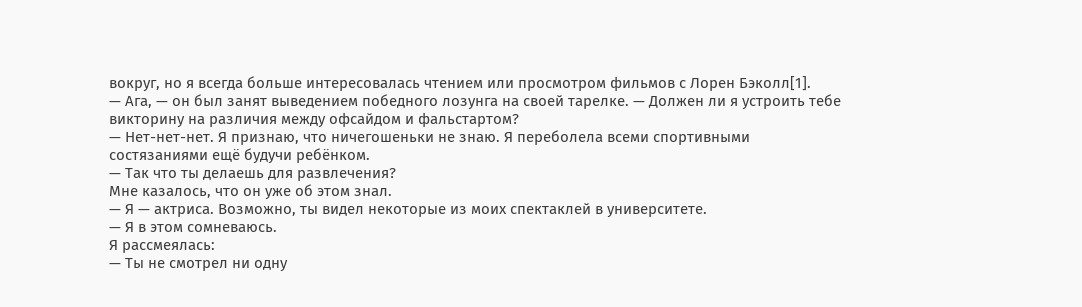вокруг, но я всегда больше интересовалась чтением или просмотром фильмов с Лорен Бэколл[1].
— Ага, — он был занят выведением победного лозунга на своей тарелке. — Должен ли я устроить тебе викторину на различия между офсайдом и фальстартом?
— Нет-нет-нет. Я признаю, что ничегошеньки не знаю. Я переболела всеми спортивными состязаниями ещё будучи ребёнком.
— Так что ты делаешь для развлечения?
Мне казалось, что он уже об этом знал.
— Я — актриса. Возможно, ты видел некоторые из моих спектаклей в университете.
— Я в этом сомневаюсь.
Я рассмеялась:
— Ты не смотрел ни одну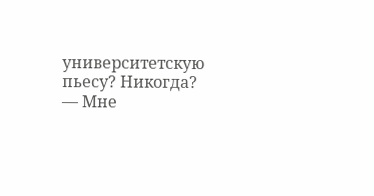университетскую пьесу? Никогда?
— Мне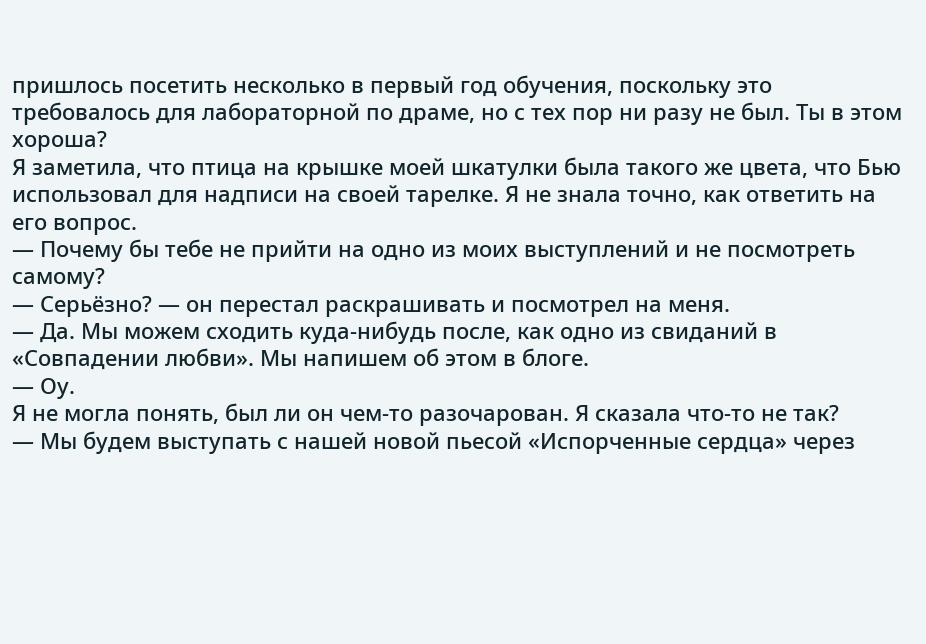пришлось посетить несколько в первый год обучения, поскольку это требовалось для лабораторной по драме, но с тех пор ни разу не был. Ты в этом хороша?
Я заметила, что птица на крышке моей шкатулки была такого же цвета, что Бью использовал для надписи на своей тарелке. Я не знала точно, как ответить на его вопрос.
— Почему бы тебе не прийти на одно из моих выступлений и не посмотреть самому?
— Серьёзно? — он перестал раскрашивать и посмотрел на меня.
— Да. Мы можем сходить куда-нибудь после, как одно из свиданий в «Совпадении любви». Мы напишем об этом в блоге.
— Оу.
Я не могла понять, был ли он чем-то разочарован. Я сказала что-то не так?
— Мы будем выступать с нашей новой пьесой «Испорченные сердца» через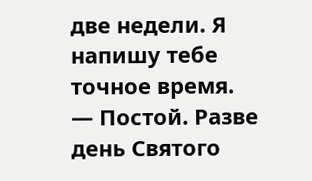две недели. Я напишу тебе точное время.
— Постой. Разве день Святого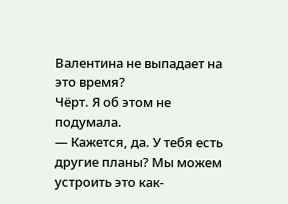Валентина не выпадает на это время?
Чёрт. Я об этом не подумала.
— Кажется, да. У тебя есть другие планы? Мы можем устроить это как-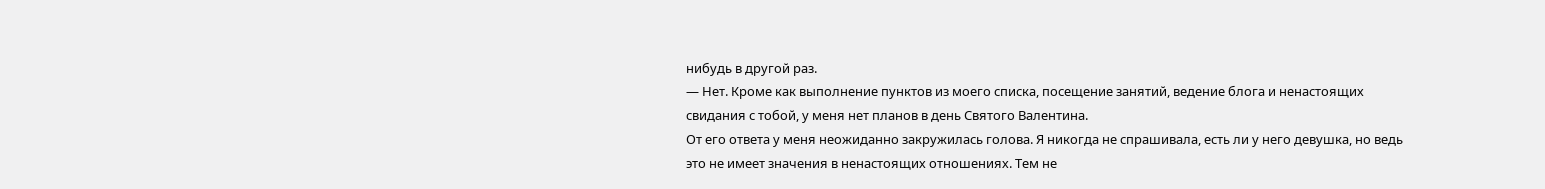нибудь в другой раз.
— Нет. Кроме как выполнение пунктов из моего списка, посещение занятий, ведение блога и ненастоящих свидания с тобой, у меня нет планов в день Святого Валентина.
От его ответа у меня неожиданно закружилась голова. Я никогда не спрашивала, есть ли у него девушка, но ведь это не имеет значения в ненастоящих отношениях. Тем не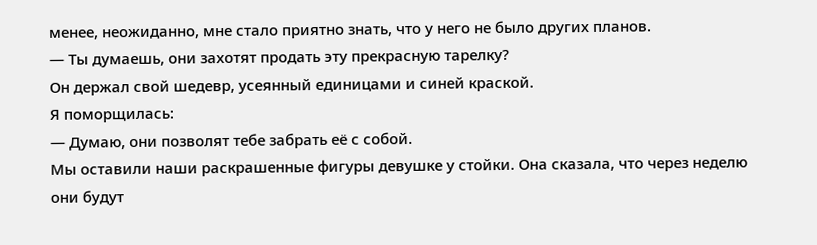менее, неожиданно, мне стало приятно знать, что у него не было других планов.
— Ты думаешь, они захотят продать эту прекрасную тарелку?
Он держал свой шедевр, усеянный единицами и синей краской.
Я поморщилась:
— Думаю, они позволят тебе забрать её с собой.
Мы оставили наши раскрашенные фигуры девушке у стойки. Она сказала, что через неделю они будут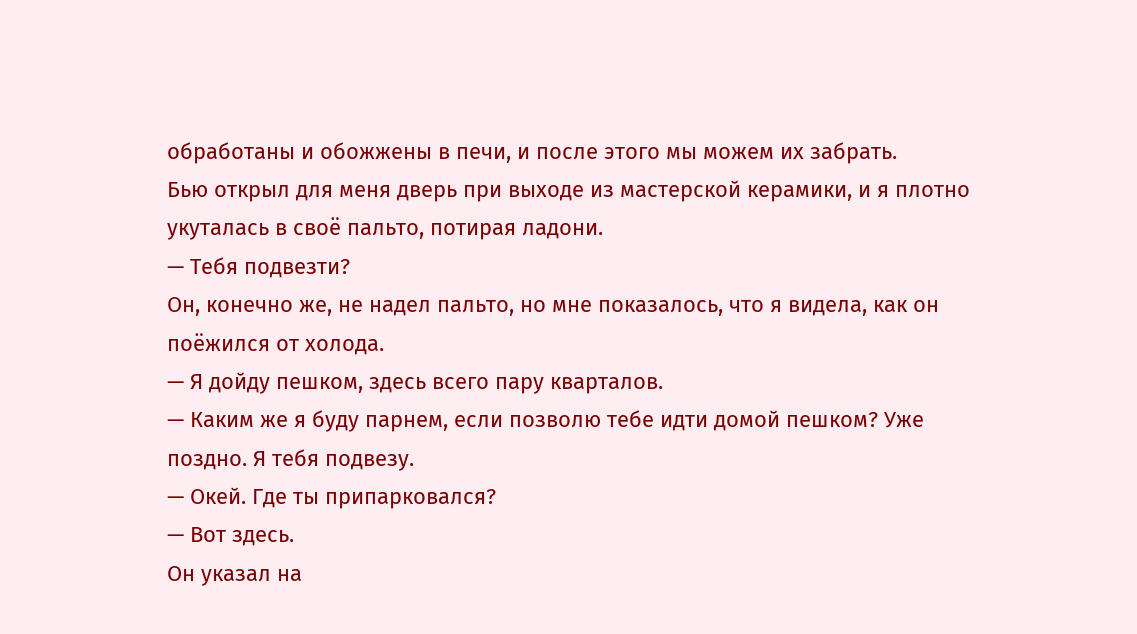обработаны и обожжены в печи, и после этого мы можем их забрать.
Бью открыл для меня дверь при выходе из мастерской керамики, и я плотно укуталась в своё пальто, потирая ладони.
— Тебя подвезти?
Он, конечно же, не надел пальто, но мне показалось, что я видела, как он поёжился от холода.
— Я дойду пешком, здесь всего пару кварталов.
— Каким же я буду парнем, если позволю тебе идти домой пешком? Уже поздно. Я тебя подвезу.
— Окей. Где ты припарковался?
— Вот здесь.
Он указал на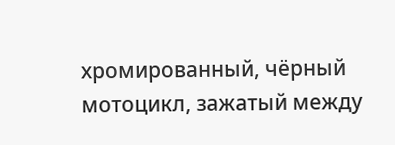хромированный, чёрный мотоцикл, зажатый между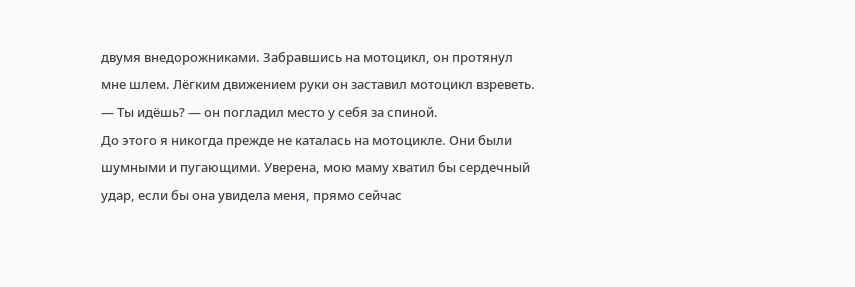двумя внедорожниками. Забравшись на мотоцикл, он протянул мне шлем. Лёгким движением руки он заставил мотоцикл взреветь.
— Ты идёшь? — он погладил место у себя за спиной.
До этого я никогда прежде не каталась на мотоцикле. Они были шумными и пугающими. Уверена, мою маму хватил бы сердечный удар, если бы она увидела меня, прямо сейчас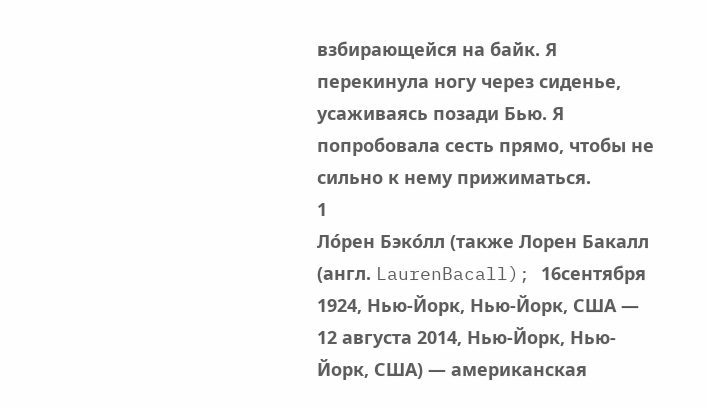взбирающейся на байк. Я перекинула ногу через сиденье, усаживаясь позади Бью. Я попробовала сесть прямо, чтобы не сильно к нему прижиматься.
1
Ло́рен Бэко́лл (также Лорен Бакалл (англ. LaurenBacall); 16сентября 1924, Нью-Йорк, Нью-Йорк, США — 12 августа 2014, Нью-Йорк, Нью-Йорк, США) — американская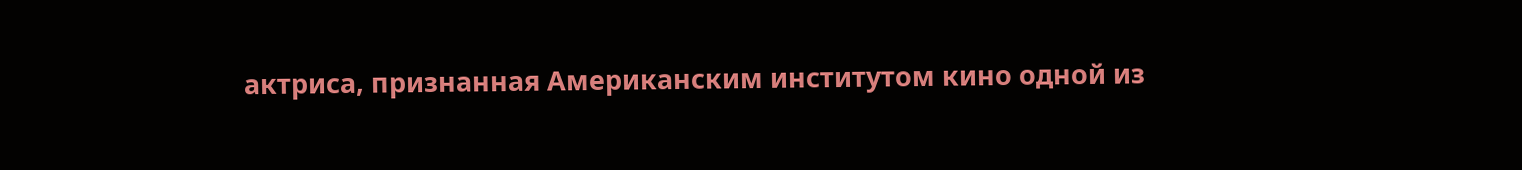актриса, признанная Американским институтом кино одной из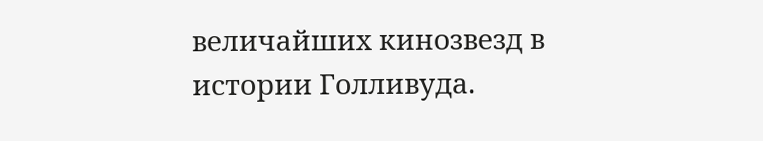величайших кинозвезд в истории Голливуда.